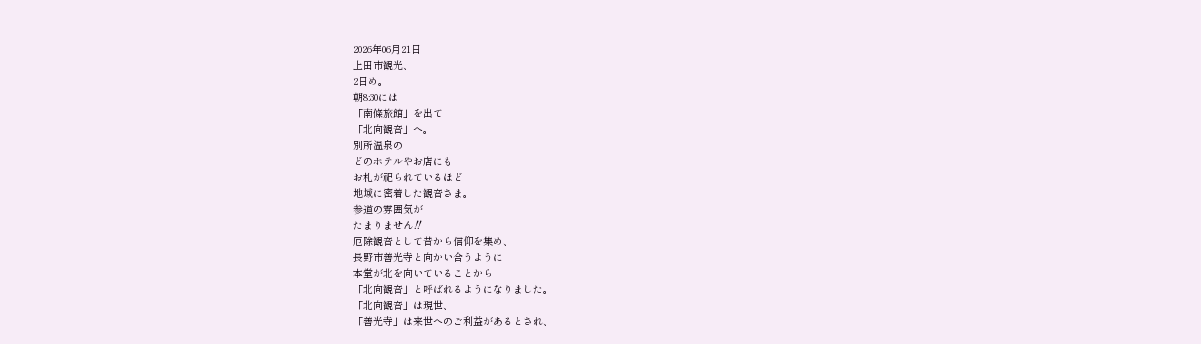2026年06月21日
上田市観光、
2日め。
朝8:30には
「南條旅館」を出て
「北向観音」へ。
別所温泉の
どのホテルやお店にも
お札が祀られているほど
地域に密着した観音さま。
参道の雰囲気が
たまりません‼
厄除観音として昔から信仰を集め、
長野市善光寺と向かい合うように
本堂が北を向いていることから
「北向観音」と呼ばれるようになりました。
「北向観音」は現世、
「善光寺」は来世へのご利益があるとされ、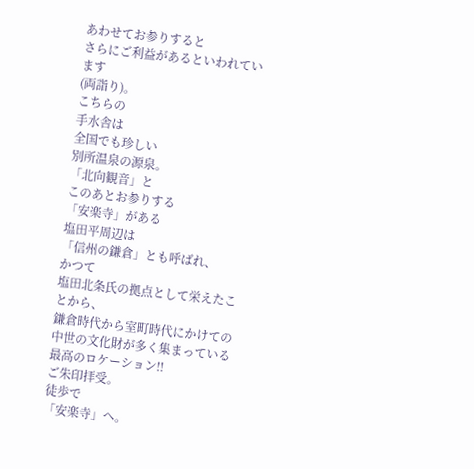あわせてお参りすると
さらにご利益があるといわれています
(両詣り)。
こちらの
手水舎は
全国でも珍しい
別所温泉の源泉。
「北向観音」と
このあとお参りする
「安楽寺」がある
塩田平周辺は
「信州の鎌倉」とも呼ばれ、
かつて
塩田北条氏の拠点として栄えたことから、
鎌倉時代から室町時代にかけての
中世の文化財が多く集まっている
最高のロケーション‼
ご朱印拝受。
徒歩で
「安楽寺」へ。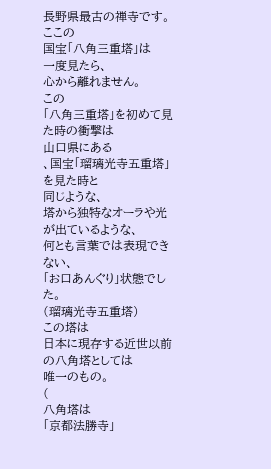長野県最古の禅寺です。
ここの
国宝「八角三重塔」は
一度見たら、
心から離れません。
この
「八角三重塔」を初めて見た時の衝撃は
山口県にある
、国宝「瑠璃光寺五重塔」を見た時と
同じような、
塔から独特なオーラや光が出ているような、
何とも言葉では表現できない、
「お口あんぐり」状態でした。
(瑠璃光寺五重塔)
この塔は
日本に現存する近世以前の八角塔としては
唯一のもの。
(
八角塔は
「京都法勝寺」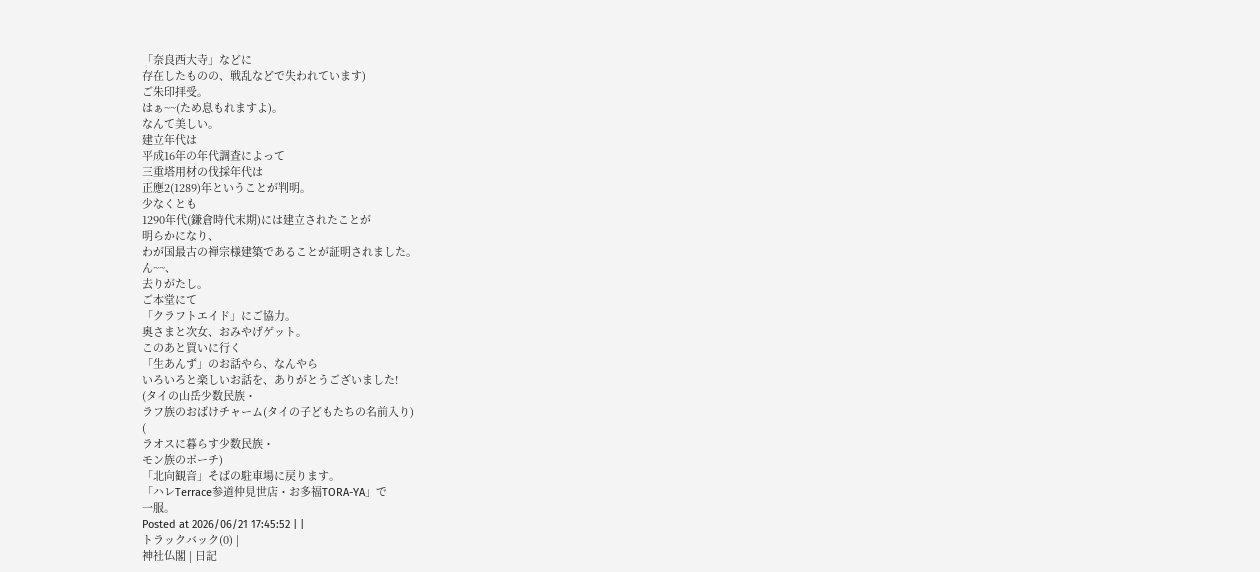「奈良西大寺」などに
存在したものの、戦乱などで失われています)
ご朱印拝受。
はぁ~~(ため息もれますよ)。
なんて美しい。
建立年代は
平成16年の年代調査によって
三重塔用材の伐採年代は
正應2(1289)年ということが判明。
少なくとも
1290年代(鎌倉時代末期)には建立されたことが
明らかになり、
わが国最古の禅宗様建築であることが証明されました。
ん~~、
去りがたし。
ご本堂にて
「クラフトエイド」にご協力。
奥さまと次女、おみやげゲット。
このあと買いに行く
「生あんず」のお話やら、なんやら
いろいろと楽しいお話を、ありがとうございました!
(タイの山岳少数民族・
ラフ族のおばけチャーム(タイの子どもたちの名前入り)
(
ラオスに暮らす少数民族・
モン族のポーチ)
「北向観音」そばの駐車場に戻ります。
「ハレTerrace参道仲見世店・お多福TORA-YA」で
一服。
Posted at 2026/06/21 17:45:52 | |
トラックバック(0) |
神社仏閣 | 日記